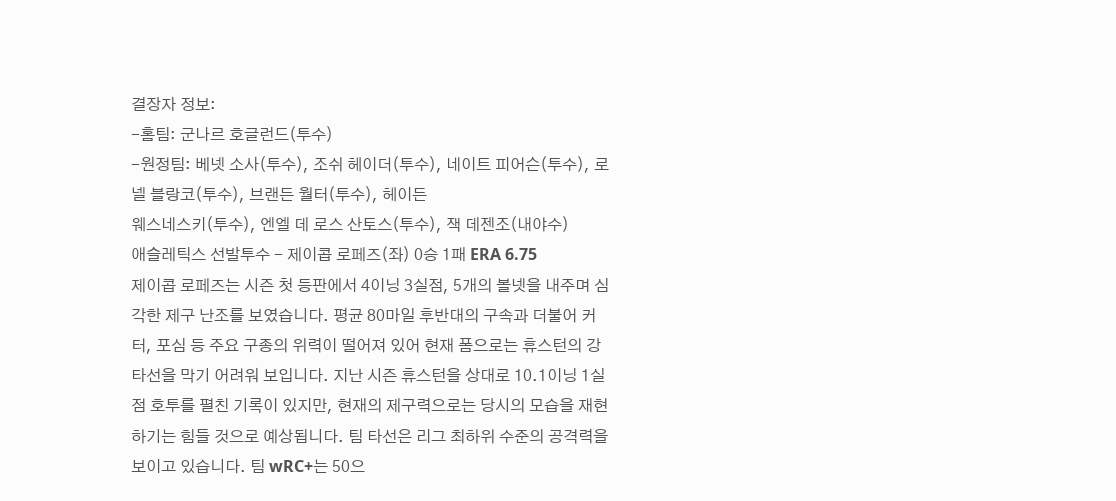결장자 정보:
-홈팀: 군나르 호글런드(투수)
-원정팀: 베넷 소사(투수), 조쉬 헤이더(투수), 네이트 피어슨(투수), 로넬 블랑코(투수), 브랜든 월터(투수), 헤이든
웨스네스키(투수), 엔엘 데 로스 산토스(투수), 잭 데젠조(내야수)
애슬레틱스 선발투수 - 제이콥 로페즈(좌) 0승 1패 ERA 6.75
제이콥 로페즈는 시즌 첫 등판에서 4이닝 3실점, 5개의 볼넷을 내주며 심각한 제구 난조를 보였습니다. 평균 80마일 후반대의 구속과 더불어 커터, 포심 등 주요 구종의 위력이 떨어져 있어 현재 폼으로는 휴스턴의 강타선을 막기 어려워 보입니다. 지난 시즌 휴스턴을 상대로 10.1이닝 1실점 호투를 펼친 기록이 있지만, 현재의 제구력으로는 당시의 모습을 재현하기는 힘들 것으로 예상됩니다. 팀 타선은 리그 최하위 수준의 공격력을 보이고 있습니다. 팀 wRC+는 50으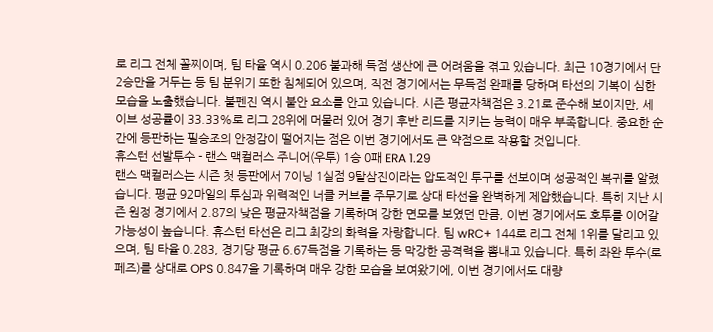로 리그 전체 꼴찌이며, 팀 타율 역시 0.206 불과해 득점 생산에 큰 어려움을 겪고 있습니다. 최근 10경기에서 단 2승만을 거두는 등 팀 분위기 또한 침체되어 있으며, 직전 경기에서는 무득점 완패를 당하며 타선의 기복이 심한 모습을 노출했습니다. 불펜진 역시 불안 요소를 안고 있습니다. 시즌 평균자책점은 3.21로 준수해 보이지만, 세이브 성공률이 33.33%로 리그 28위에 머물러 있어 경기 후반 리드를 지키는 능력이 매우 부족합니다. 중요한 순간에 등판하는 필승조의 안정감이 떨어지는 점은 이번 경기에서도 큰 약점으로 작용할 것입니다.
휴스턴 선발투수 - 랜스 맥컬러스 주니어(우투) 1승 0패 ERA 1.29
랜스 맥컬러스는 시즌 첫 등판에서 7이닝 1실점 9탈삼진이라는 압도적인 투구를 선보이며 성공적인 복귀를 알렸습니다. 평균 92마일의 투심과 위력적인 너클 커브를 주무기로 상대 타선을 완벽하게 제압했습니다. 특히 지난 시즌 원정 경기에서 2.87의 낮은 평균자책점을 기록하며 강한 면모를 보였던 만큼, 이번 경기에서도 호투를 이어갈 가능성이 높습니다. 휴스턴 타선은 리그 최강의 화력을 자랑합니다. 팀 wRC+ 144로 리그 전체 1위를 달리고 있으며, 팀 타율 0.283, 경기당 평균 6.67득점을 기록하는 등 막강한 공격력을 뽐내고 있습니다. 특히 좌완 투수(로페즈)를 상대로 OPS 0.847을 기록하며 매우 강한 모습을 보여왔기에, 이번 경기에서도 대량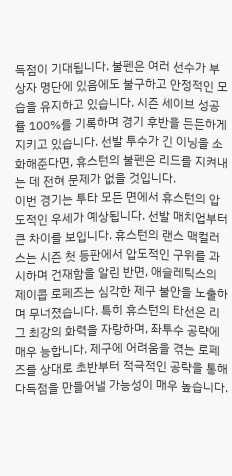득점이 기대됩니다. 불펜은 여러 선수가 부상자 명단에 있음에도 불구하고 안정적인 모습을 유지하고 있습니다. 시즌 세이브 성공률 100%를 기록하며 경기 후반을 든든하게 지키고 있습니다. 선발 투수가 긴 이닝을 소화해준다면, 휴스턴의 불펜은 리드를 지켜내는 데 전혀 문제가 없을 것입니다.
이번 경기는 투타 모든 면에서 휴스턴의 압도적인 우세가 예상됩니다. 선발 매치업부터 큰 차이를 보입니다. 휴스턴의 랜스 맥컬러스는 시즌 첫 등판에서 압도적인 구위를 과시하며 건재함을 알린 반면, 애슬레틱스의 제이콥 로페즈는 심각한 제구 불안을 노출하며 무너졌습니다. 특히 휴스턴의 타선은 리그 최강의 화력을 자랑하며, 좌투수 공략에 매우 능합니다. 제구에 어려움을 겪는 로페즈를 상대로 초반부터 적극적인 공략을 통해 다득점을 만들어낼 가능성이 매우 높습니다.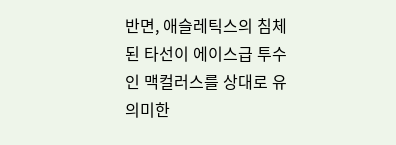반면, 애슬레틱스의 침체된 타선이 에이스급 투수인 맥컬러스를 상대로 유의미한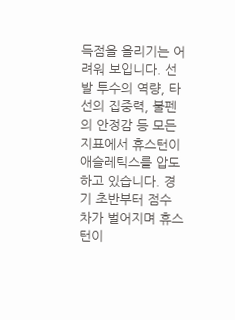득점을 올리기는 어려워 보입니다. 선발 투수의 역량, 타선의 집중력, 불펜의 안정감 등 모든 지표에서 휴스턴이 애슬레틱스를 압도하고 있습니다. 경기 초반부터 점수 차가 벌어지며 휴스턴이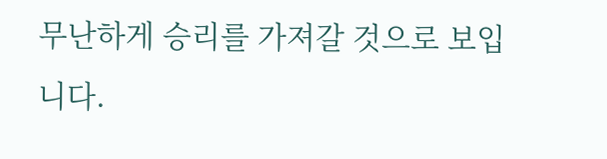무난하게 승리를 가져갈 것으로 보입니다.